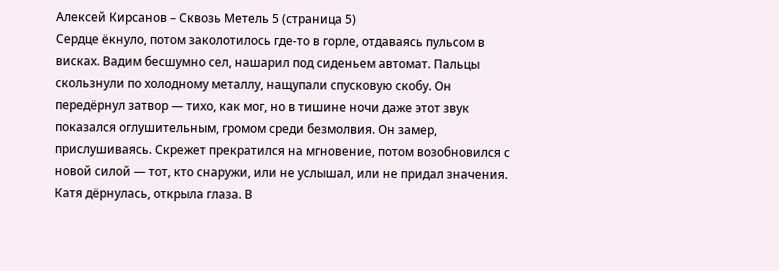Алексей Кирсанов – Сквозь Метель 5 (страница 5)
Сердце ёкнуло, потом заколотилось где-то в горле, отдаваясь пульсом в висках. Вадим бесшумно сел, нашарил под сиденьем автомат. Пальцы скользнули по холодному металлу, нащупали спусковую скобу. Он передёрнул затвор — тихо, как мог, но в тишине ночи даже этот звук показался оглушительным, громом среди безмолвия. Он замер, прислушиваясь. Скрежет прекратился на мгновение, потом возобновился с новой силой — тот, кто снаружи, или не услышал, или не придал значения.
Катя дёрнулась, открыла глаза. В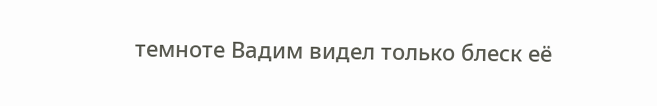темноте Вадим видел только блеск её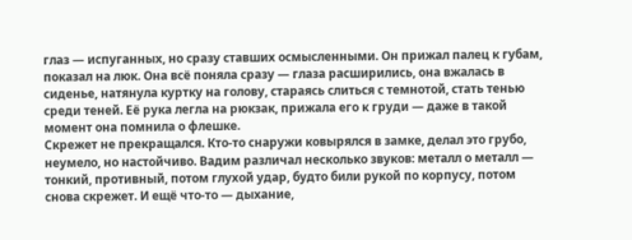глаз — испуганных, но сразу ставших осмысленными. Он прижал палец к губам, показал на люк. Она всё поняла сразу — глаза расширились, она вжалась в сиденье, натянула куртку на голову, стараясь слиться с темнотой, стать тенью среди теней. Её рука легла на рюкзак, прижала его к груди — даже в такой момент она помнила о флешке.
Скрежет не прекращался. Кто-то снаружи ковырялся в замке, делал это грубо, неумело, но настойчиво. Вадим различал несколько звуков: металл о металл — тонкий, противный, потом глухой удар, будто били рукой по корпусу, потом снова скрежет. И ещё что-то — дыхание,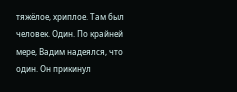тяжёлое, хриплое. Там был человек. Один. По крайней мере, Вадим надеялся, что один. Он прикинул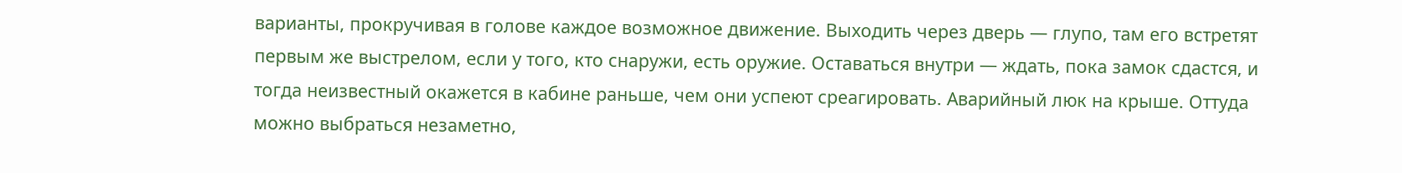варианты, прокручивая в голове каждое возможное движение. Выходить через дверь — глупо, там его встретят первым же выстрелом, если у того, кто снаружи, есть оружие. Оставаться внутри — ждать, пока замок сдастся, и тогда неизвестный окажется в кабине раньше, чем они успеют среагировать. Аварийный люк на крыше. Оттуда можно выбраться незаметно,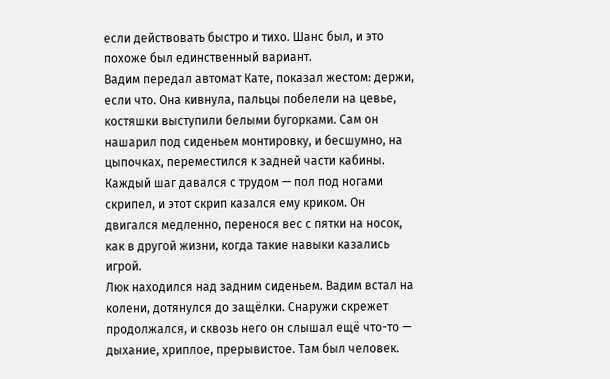если действовать быстро и тихо. Шанс был, и это похоже был единственный вариант.
Вадим передал автомат Кате, показал жестом: держи, если что. Она кивнула, пальцы побелели на цевье, костяшки выступили белыми бугорками. Сам он нашарил под сиденьем монтировку, и бесшумно, на цыпочках, переместился к задней части кабины. Каждый шаг давался с трудом — пол под ногами скрипел, и этот скрип казался ему криком. Он двигался медленно, перенося вес с пятки на носок, как в другой жизни, когда такие навыки казались игрой.
Люк находился над задним сиденьем. Вадим встал на колени, дотянулся до защёлки. Снаружи скрежет продолжался, и сквозь него он слышал ещё что-то — дыхание, хриплое, прерывистое. Там был человек.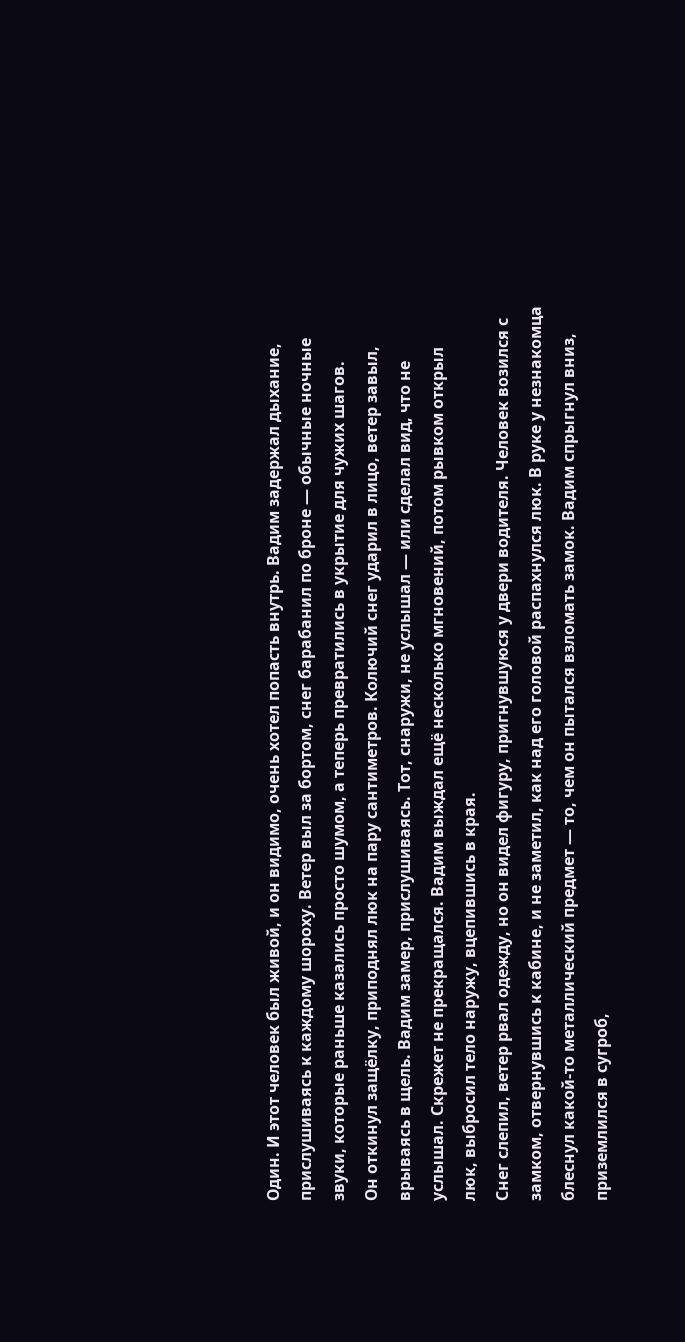Один. И этот человек был живой, и он видимо, очень хотел попасть внутрь. Вадим задержал дыхание, прислушиваясь к каждому шороху. Ветер выл за бортом, снег барабанил по броне — обычные ночные звуки, которые раньше казались просто шумом, а теперь превратились в укрытие для чужих шагов.
Он откинул защёлку, приподнял люк на пару сантиметров. Колючий снег ударил в лицо, ветер завыл, врываясь в щель. Вадим замер, прислушиваясь. Тот, снаружи, не услышал — или сделал вид, что не услышал. Скрежет не прекращался. Вадим выждал ещё несколько мгновений, потом рывком открыл люк, выбросил тело наружу, вцепившись в края.
Снег слепил, ветер рвал одежду, но он видел фигуру, пригнувшуюся у двери водителя. Человек возился с замком, отвернувшись к кабине, и не заметил, как над его головой распахнулся люк. В руке у незнакомца блеснул какой-то металлический предмет — то, чем он пытался взломать замок. Вадим спрыгнул вниз, приземлился в сугроб,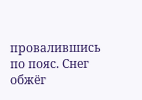провалившись по пояс. Снег обжёг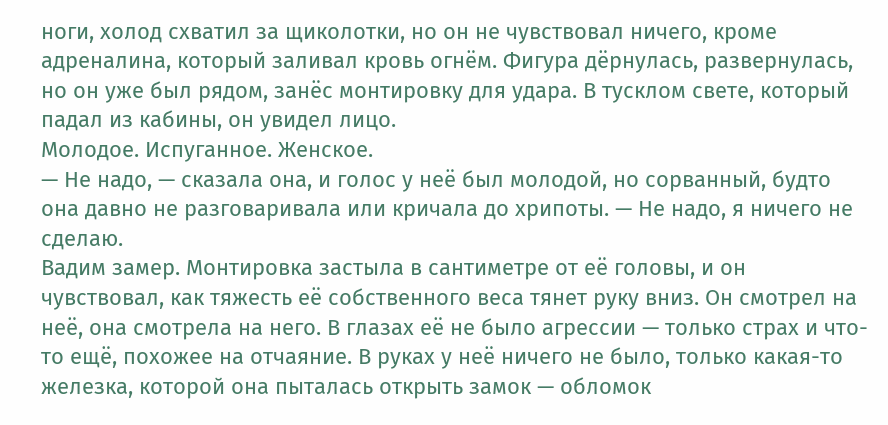ноги, холод схватил за щиколотки, но он не чувствовал ничего, кроме адреналина, который заливал кровь огнём. Фигура дёрнулась, развернулась, но он уже был рядом, занёс монтировку для удара. В тусклом свете, который падал из кабины, он увидел лицо.
Молодое. Испуганное. Женское.
— Не надо, — сказала она, и голос у неё был молодой, но сорванный, будто она давно не разговаривала или кричала до хрипоты. — Не надо, я ничего не сделаю.
Вадим замер. Монтировка застыла в сантиметре от её головы, и он чувствовал, как тяжесть её собственного веса тянет руку вниз. Он смотрел на неё, она смотрела на него. В глазах её не было агрессии — только страх и что-то ещё, похожее на отчаяние. В руках у неё ничего не было, только какая-то железка, которой она пыталась открыть замок — обломок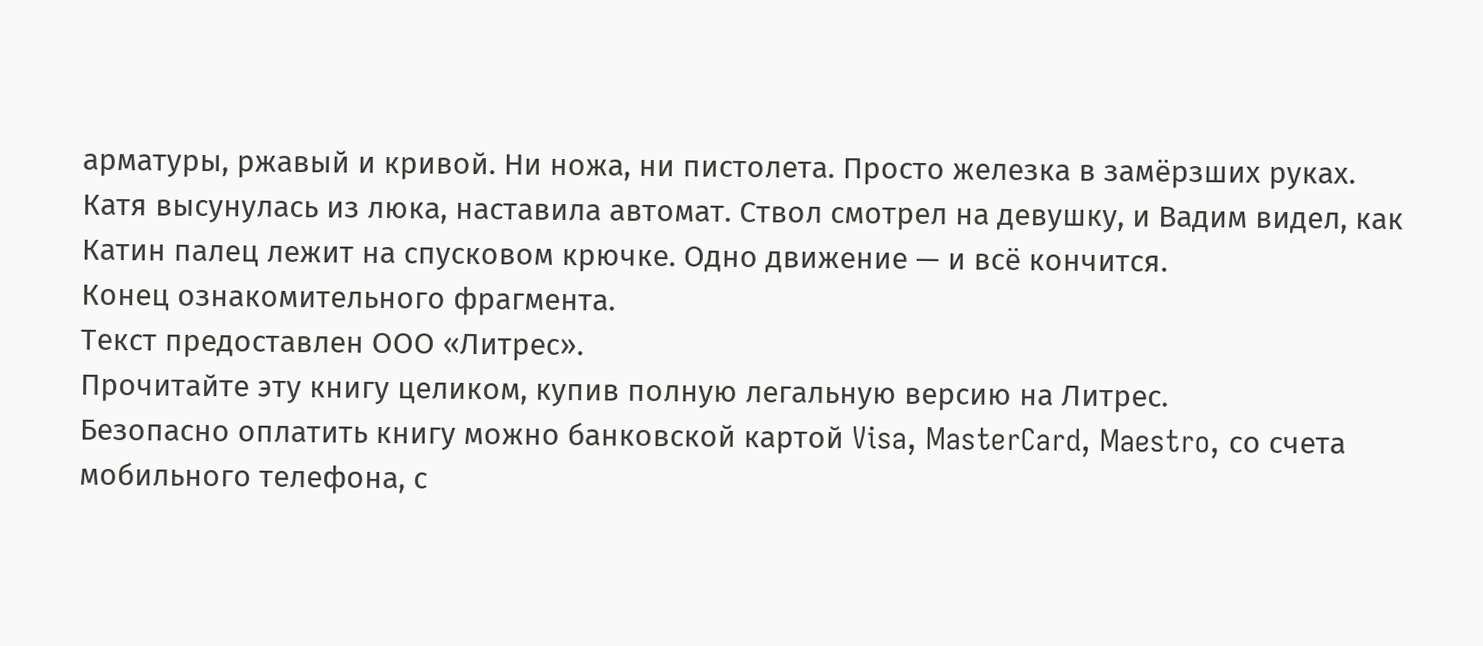арматуры, ржавый и кривой. Ни ножа, ни пистолета. Просто железка в замёрзших руках.
Катя высунулась из люка, наставила автомат. Ствол смотрел на девушку, и Вадим видел, как Катин палец лежит на спусковом крючке. Одно движение — и всё кончится.
Конец ознакомительного фрагмента.
Текст предоставлен ООО «Литрес».
Прочитайте эту книгу целиком, купив полную легальную версию на Литрес.
Безопасно оплатить книгу можно банковской картой Visa, MasterCard, Maestro, со счета мобильного телефона, с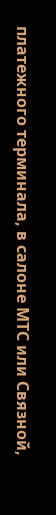платежного терминала, в салоне МТС или Связной,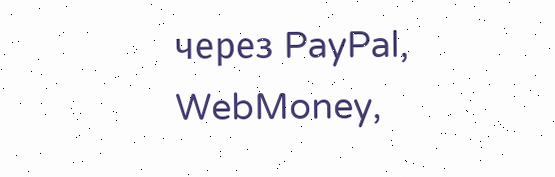через PayPal, WebMoney,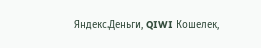Яндекс.Деньги, QIWI Кошелек,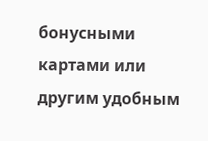бонусными картами или другим удобным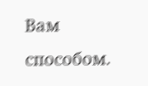Вам способом.